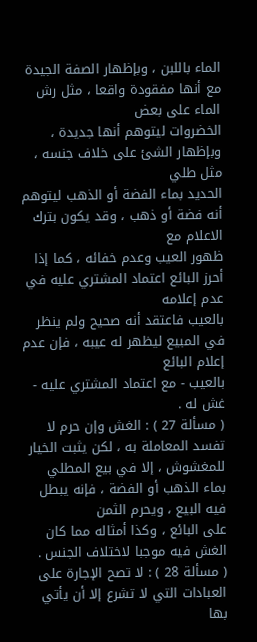الماء باللبن ، وبإظهار الصفة الجيدة مع أنها مفقودة واقعا ، مثل رش الماء على بعض
الخضروات ليتوهم أنها جديدة ، وبإظهار الشئ على خلاف جنسه ، مثل طلي
الحديد بماء الفضة أو الذهب ليتوهم أنه فضة أو ذهب ، وقد يكون بترك الاعلام مع
ظهور العيب وعدم خفائه ، كما إذا أحرز البائع اعتماد المشتري عليه في عدم إعلامه
بالعيب فاعتقد أنه صحيح ولم ينظر في المبيع ليظهر له عيبه ، فإن عدم إعلام البائع
بالعيب - مع اعتماد المشتري عليه - غش له .
( مسألة 27 ) : الغش وإن حرم لا تفسد المعاملة به ، لكن يثبت الخيار
للمغشوش ، إلا في بيع المطلي بماء الذهب أو الفضة ، فإنه يبطل فيه البيع ، ويحرم الثمن
على البائع ، وكذا أمثاله مما كان الغش فيه موجبا لاختلاف الجنس .
( مسألة 28 ) : لا تصح الإجارة على العبادات التي لا تشرع إلا أن يأتي بها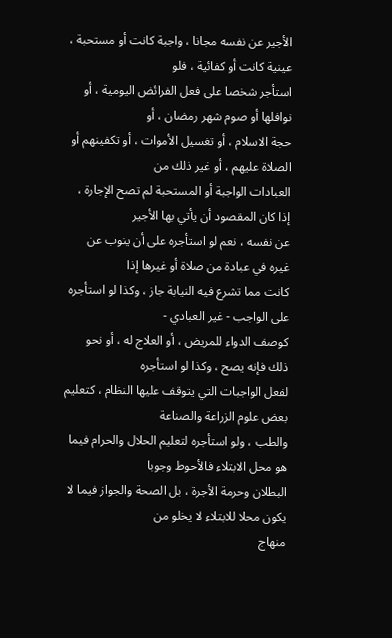الأجير عن نفسه مجانا ، واجبة كانت أو مستحبة ، عينية كانت أو كفائية ، فلو
استأجر شخصا على فعل الفرائض اليومية ، أو نوافلها أو صوم شهر رمضان ، أو
حجة الاسلام ، أو تغسيل الأموات ، أو تكفينهم أو الصلاة عليهم ، أو غير ذلك من
العبادات الواجبة أو المستحبة لم تصح الإجارة ، إذا كان المقصود أن يأتي بها الأجير
عن نفسه ، نعم لو استأجره على أن ينوب عن غيره في عبادة من صلاة أو غيرها إذا
كانت مما تشرع فيه النيابة جاز ، وكذا لو استأجره على الواجب - غير العبادي -
كوصف الدواء للمريض ، أو العلاج له ، أو نحو ذلك فإنه يصح ، وكذا لو استأجره
لفعل الواجبات التي يتوقف عليها النظام ، كتعليم بعض علوم الزراعة والصناعة
والطب ، ولو استأجره لتعليم الحلال والحرام فيما هو محل الابتلاء فالأحوط وجوبا
البطلان وحرمة الأجرة ، بل الصحة والجواز فيما لا يكون محلا للابتلاء لا يخلو من
منهاج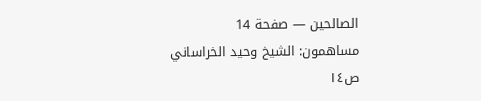الصالحين — صفحة 14
مساهمون: الشيخ وحيد الخراساني
ص١٤